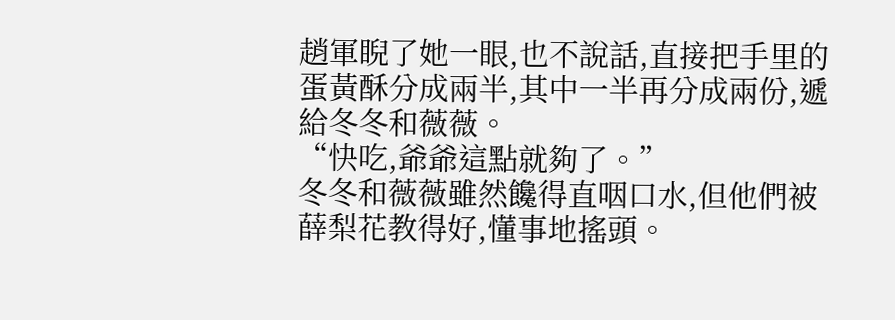趙軍睨了她一眼,也不說話,直接把手里的蛋黃酥分成兩半,其中一半再分成兩份,遞給冬冬和薇薇。
“快吃,爺爺這點就夠了。”
冬冬和薇薇雖然饞得直咽口水,但他們被薛梨花教得好,懂事地搖頭。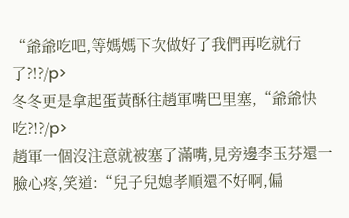“爺爺吃吧,等媽媽下次做好了我們再吃就行了?!?/p>
冬冬更是拿起蛋黃酥往趙軍嘴巴里塞,“爺爺快吃?!?/p>
趙軍一個沒注意就被塞了滿嘴,見旁邊李玉芬還一臉心疼,笑道:“兒子兒媳孝順還不好啊,偏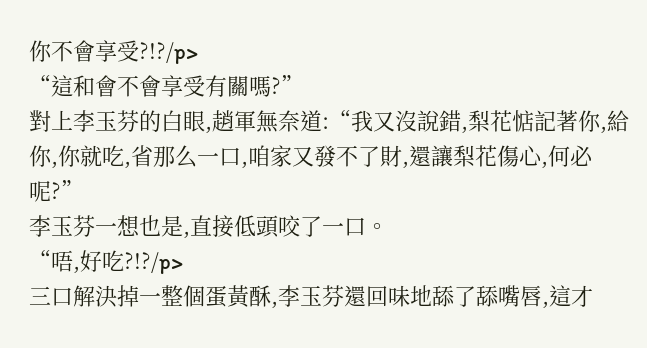你不會享受?!?/p>
“這和會不會享受有關嗎?”
對上李玉芬的白眼,趙軍無奈道:“我又沒說錯,梨花惦記著你,給你,你就吃,省那么一口,咱家又發不了財,還讓梨花傷心,何必呢?”
李玉芬一想也是,直接低頭咬了一口。
“唔,好吃?!?/p>
三口解決掉一整個蛋黃酥,李玉芬還回味地舔了舔嘴唇,這才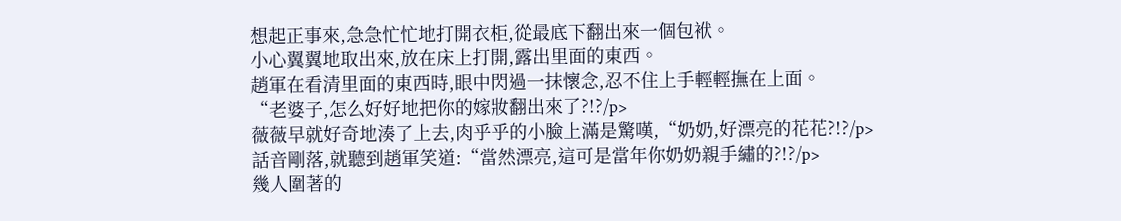想起正事來,急急忙忙地打開衣柜,從最底下翻出來一個包袱。
小心翼翼地取出來,放在床上打開,露出里面的東西。
趙軍在看清里面的東西時,眼中閃過一抹懷念,忍不住上手輕輕撫在上面。
“老婆子,怎么好好地把你的嫁妝翻出來了?!?/p>
薇薇早就好奇地湊了上去,肉乎乎的小臉上滿是驚嘆,“奶奶,好漂亮的花花?!?/p>
話音剛落,就聽到趙軍笑道:“當然漂亮,這可是當年你奶奶親手繡的?!?/p>
幾人圍著的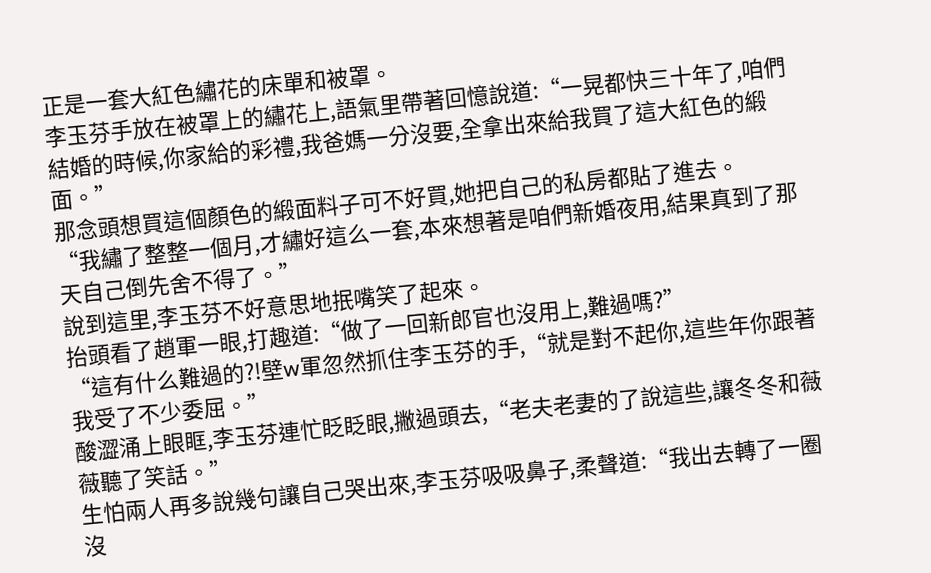正是一套大紅色繡花的床單和被罩。
李玉芬手放在被罩上的繡花上,語氣里帶著回憶說道:“一晃都快三十年了,咱們結婚的時候,你家給的彩禮,我爸媽一分沒要,全拿出來給我買了這大紅色的緞面。”
那念頭想買這個顏色的緞面料子可不好買,她把自己的私房都貼了進去。
“我繡了整整一個月,才繡好這么一套,本來想著是咱們新婚夜用,結果真到了那天自己倒先舍不得了。”
說到這里,李玉芬不好意思地抿嘴笑了起來。
抬頭看了趙軍一眼,打趣道:“做了一回新郎官也沒用上,難過嗎?”
“這有什么難過的?!壁w軍忽然抓住李玉芬的手,“就是對不起你,這些年你跟著我受了不少委屈。”
酸澀涌上眼眶,李玉芬連忙眨眨眼,撇過頭去,“老夫老妻的了說這些,讓冬冬和薇薇聽了笑話。”
生怕兩人再多說幾句讓自己哭出來,李玉芬吸吸鼻子,柔聲道:“我出去轉了一圈沒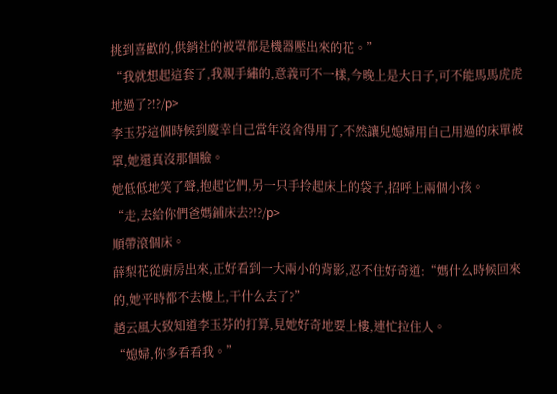挑到喜歡的,供銷社的被罩都是機器壓出來的花。”
“我就想起這套了,我親手繡的,意義可不一樣,今晚上是大日子,可不能馬馬虎虎地過了?!?/p>
李玉芬這個時候到慶幸自己當年沒舍得用了,不然讓兒媳婦用自己用過的床單被罩,她還真沒那個臉。
她低低地笑了聲,抱起它們,另一只手拎起床上的袋子,招呼上兩個小孩。
“走,去給你們爸媽鋪床去?!?/p>
順帶滾個床。
薛梨花從廚房出來,正好看到一大兩小的背影,忍不住好奇道:“媽什么時候回來的,她平時都不去樓上,干什么去了?”
趙云風大致知道李玉芬的打算,見她好奇地要上樓,連忙拉住人。
“媳婦,你多看看我。”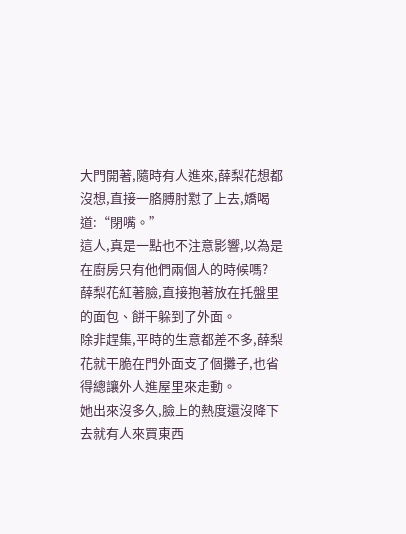大門開著,隨時有人進來,薛梨花想都沒想,直接一胳膊肘懟了上去,嬌喝道:“閉嘴。”
這人,真是一點也不注意影響,以為是在廚房只有他們兩個人的時候嗎?
薛梨花紅著臉,直接抱著放在托盤里的面包、餅干躲到了外面。
除非趕集,平時的生意都差不多,薛梨花就干脆在門外面支了個攤子,也省得總讓外人進屋里來走動。
她出來沒多久,臉上的熱度還沒降下去就有人來買東西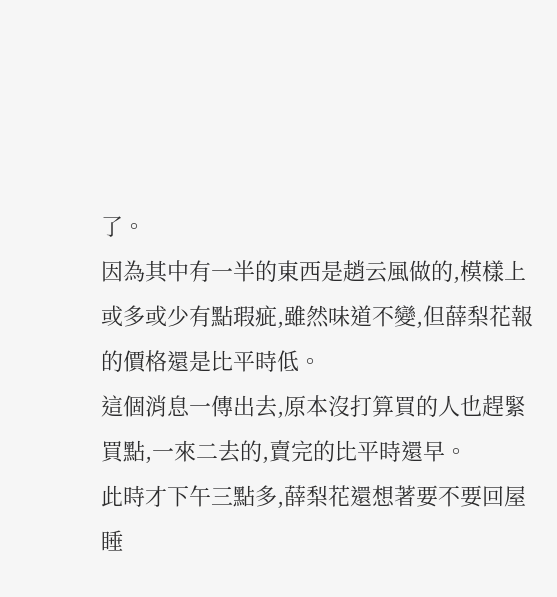了。
因為其中有一半的東西是趙云風做的,模樣上或多或少有點瑕疵,雖然味道不變,但薛梨花報的價格還是比平時低。
這個消息一傳出去,原本沒打算買的人也趕緊買點,一來二去的,賣完的比平時還早。
此時才下午三點多,薛梨花還想著要不要回屋睡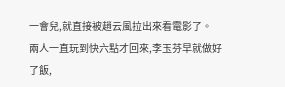一會兒,就直接被趙云風拉出來看電影了。
兩人一直玩到快六點才回來,李玉芬早就做好了飯,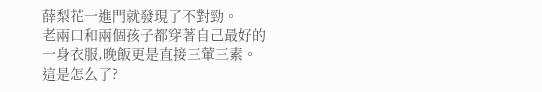薛梨花一進門就發現了不對勁。
老兩口和兩個孩子都穿著自己最好的一身衣服,晚飯更是直接三葷三素。
這是怎么了?